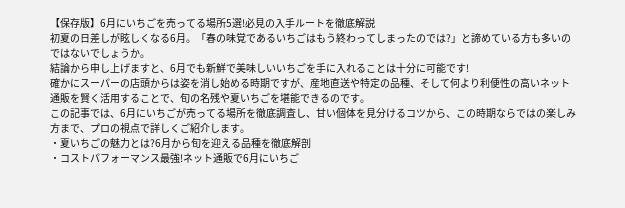【保存版】6月にいちごを売ってる場所5選!必見の入手ルートを徹底解説
初夏の日差しが眩しくなる6月。「春の味覚であるいちごはもう終わってしまったのでは?」と諦めている方も多いのではないでしょうか。
結論から申し上げますと、6月でも新鮮で美味しいいちごを手に入れることは十分に可能です!
確かにスーパーの店頭からは姿を消し始める時期ですが、産地直送や特定の品種、そして何より利便性の高いネット通販を賢く活用することで、旬の名残や夏いちごを堪能できるのです。
この記事では、6月にいちごが売ってる場所を徹底調査し、甘い個体を見分けるコツから、この時期ならではの楽しみ方まで、プロの視点で詳しくご紹介します。
・夏いちごの魅力とは?6月から旬を迎える品種を徹底解剖
・コストパフォーマンス最強!ネット通販で6月にいちご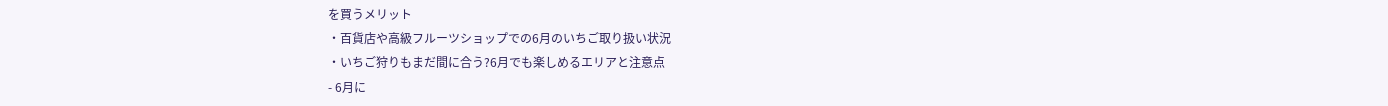を買うメリット
・百貨店や高級フルーツショップでの6月のいちご取り扱い状況
・いちご狩りもまだ間に合う?6月でも楽しめるエリアと注意点
- 6月に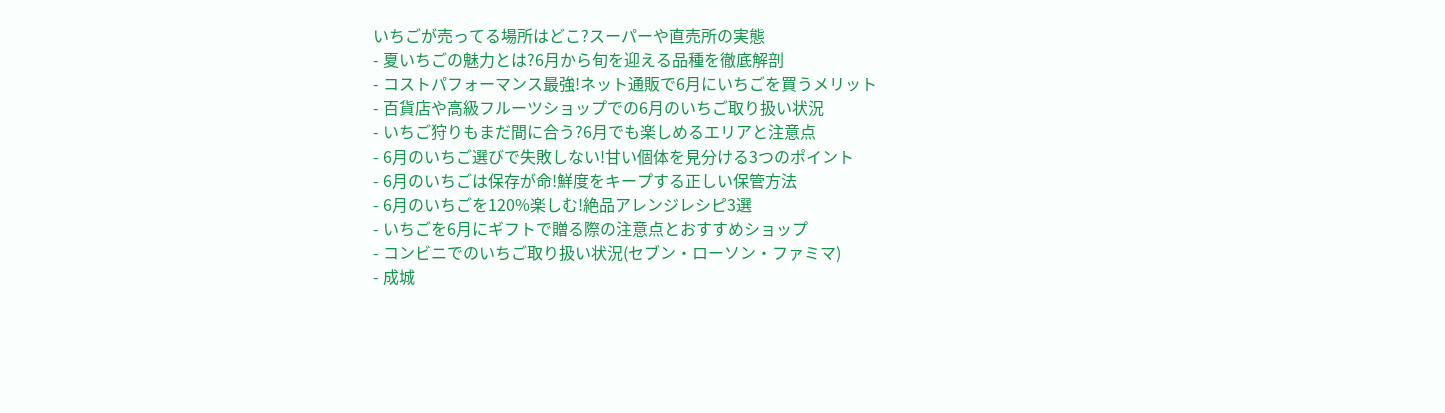いちごが売ってる場所はどこ?スーパーや直売所の実態
- 夏いちごの魅力とは?6月から旬を迎える品種を徹底解剖
- コストパフォーマンス最強!ネット通販で6月にいちごを買うメリット
- 百貨店や高級フルーツショップでの6月のいちご取り扱い状況
- いちご狩りもまだ間に合う?6月でも楽しめるエリアと注意点
- 6月のいちご選びで失敗しない!甘い個体を見分ける3つのポイント
- 6月のいちごは保存が命!鮮度をキープする正しい保管方法
- 6月のいちごを120%楽しむ!絶品アレンジレシピ3選
- いちごを6月にギフトで贈る際の注意点とおすすめショップ
- コンビニでのいちご取り扱い状況(セブン・ローソン・ファミマ)
- 成城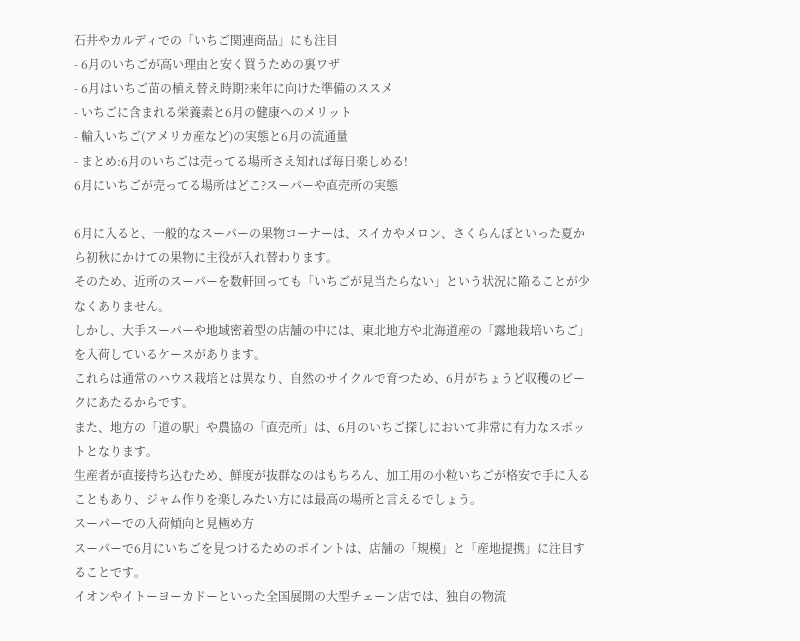石井やカルディでの「いちご関連商品」にも注目
- 6月のいちごが高い理由と安く買うための裏ワザ
- 6月はいちご苗の植え替え時期?来年に向けた準備のススメ
- いちごに含まれる栄養素と6月の健康へのメリット
- 輸入いちご(アメリカ産など)の実態と6月の流通量
- まとめ:6月のいちごは売ってる場所さえ知れば毎日楽しめる!
6月にいちごが売ってる場所はどこ?スーパーや直売所の実態

6月に入ると、一般的なスーパーの果物コーナーは、スイカやメロン、さくらんぼといった夏から初秋にかけての果物に主役が入れ替わります。
そのため、近所のスーパーを数軒回っても「いちごが見当たらない」という状況に陥ることが少なくありません。
しかし、大手スーパーや地域密着型の店舗の中には、東北地方や北海道産の「露地栽培いちご」を入荷しているケースがあります。
これらは通常のハウス栽培とは異なり、自然のサイクルで育つため、6月がちょうど収穫のピークにあたるからです。
また、地方の「道の駅」や農協の「直売所」は、6月のいちご探しにおいて非常に有力なスポットとなります。
生産者が直接持ち込むため、鮮度が抜群なのはもちろん、加工用の小粒いちごが格安で手に入ることもあり、ジャム作りを楽しみたい方には最高の場所と言えるでしょう。
スーパーでの入荷傾向と見極め方
スーパーで6月にいちごを見つけるためのポイントは、店舗の「規模」と「産地提携」に注目することです。
イオンやイトーヨーカドーといった全国展開の大型チェーン店では、独自の物流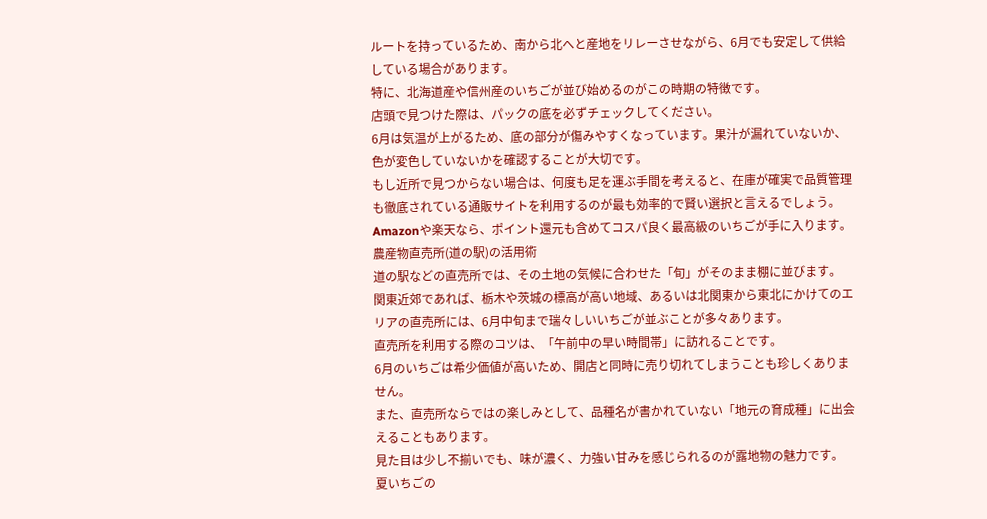ルートを持っているため、南から北へと産地をリレーさせながら、6月でも安定して供給している場合があります。
特に、北海道産や信州産のいちごが並び始めるのがこの時期の特徴です。
店頭で見つけた際は、パックの底を必ずチェックしてください。
6月は気温が上がるため、底の部分が傷みやすくなっています。果汁が漏れていないか、色が変色していないかを確認することが大切です。
もし近所で見つからない場合は、何度も足を運ぶ手間を考えると、在庫が確実で品質管理も徹底されている通販サイトを利用するのが最も効率的で賢い選択と言えるでしょう。
Amazonや楽天なら、ポイント還元も含めてコスパ良く最高級のいちごが手に入ります。
農産物直売所(道の駅)の活用術
道の駅などの直売所では、その土地の気候に合わせた「旬」がそのまま棚に並びます。
関東近郊であれば、栃木や茨城の標高が高い地域、あるいは北関東から東北にかけてのエリアの直売所には、6月中旬まで瑞々しいいちごが並ぶことが多々あります。
直売所を利用する際のコツは、「午前中の早い時間帯」に訪れることです。
6月のいちごは希少価値が高いため、開店と同時に売り切れてしまうことも珍しくありません。
また、直売所ならではの楽しみとして、品種名が書かれていない「地元の育成種」に出会えることもあります。
見た目は少し不揃いでも、味が濃く、力強い甘みを感じられるのが露地物の魅力です。
夏いちごの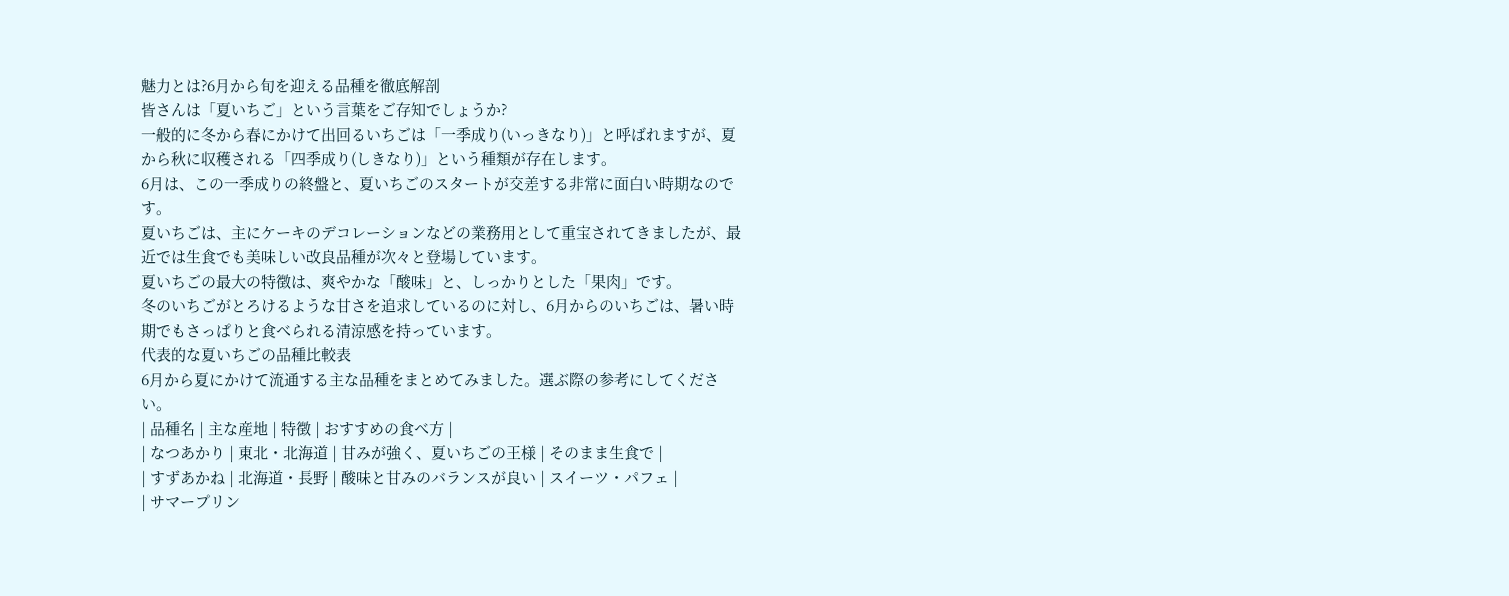魅力とは?6月から旬を迎える品種を徹底解剖
皆さんは「夏いちご」という言葉をご存知でしょうか?
一般的に冬から春にかけて出回るいちごは「一季成り(いっきなり)」と呼ばれますが、夏から秋に収穫される「四季成り(しきなり)」という種類が存在します。
6月は、この一季成りの終盤と、夏いちごのスタートが交差する非常に面白い時期なのです。
夏いちごは、主にケーキのデコレーションなどの業務用として重宝されてきましたが、最近では生食でも美味しい改良品種が次々と登場しています。
夏いちごの最大の特徴は、爽やかな「酸味」と、しっかりとした「果肉」です。
冬のいちごがとろけるような甘さを追求しているのに対し、6月からのいちごは、暑い時期でもさっぱりと食べられる清涼感を持っています。
代表的な夏いちごの品種比較表
6月から夏にかけて流通する主な品種をまとめてみました。選ぶ際の参考にしてください。
| 品種名 | 主な産地 | 特徴 | おすすめの食べ方 |
| なつあかり | 東北・北海道 | 甘みが強く、夏いちごの王様 | そのまま生食で |
| すずあかね | 北海道・長野 | 酸味と甘みのバランスが良い | スイーツ・パフェ |
| サマープリン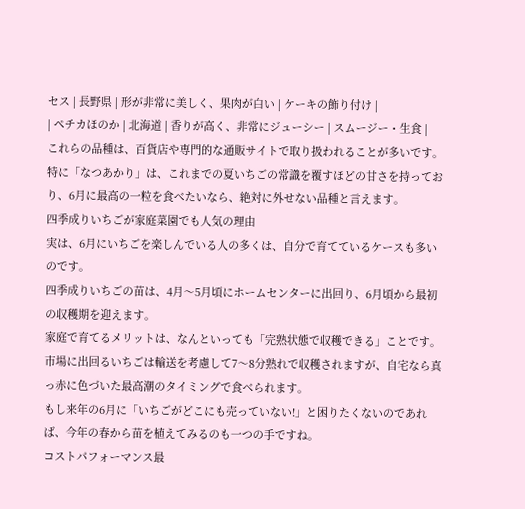セス | 長野県 | 形が非常に美しく、果肉が白い | ケーキの飾り付け |
| ペチカほのか | 北海道 | 香りが高く、非常にジューシー | スムージー・生食 |
これらの品種は、百貨店や専門的な通販サイトで取り扱われることが多いです。
特に「なつあかり」は、これまでの夏いちごの常識を覆すほどの甘さを持っており、6月に最高の一粒を食べたいなら、絶対に外せない品種と言えます。
四季成りいちごが家庭菜園でも人気の理由
実は、6月にいちごを楽しんでいる人の多くは、自分で育てているケースも多いのです。
四季成りいちごの苗は、4月〜5月頃にホームセンターに出回り、6月頃から最初の収穫期を迎えます。
家庭で育てるメリットは、なんといっても「完熟状態で収穫できる」ことです。
市場に出回るいちごは輸送を考慮して7〜8分熟れで収穫されますが、自宅なら真っ赤に色づいた最高潮のタイミングで食べられます。
もし来年の6月に「いちごがどこにも売っていない!」と困りたくないのであれば、今年の春から苗を植えてみるのも一つの手ですね。
コストパフォーマンス最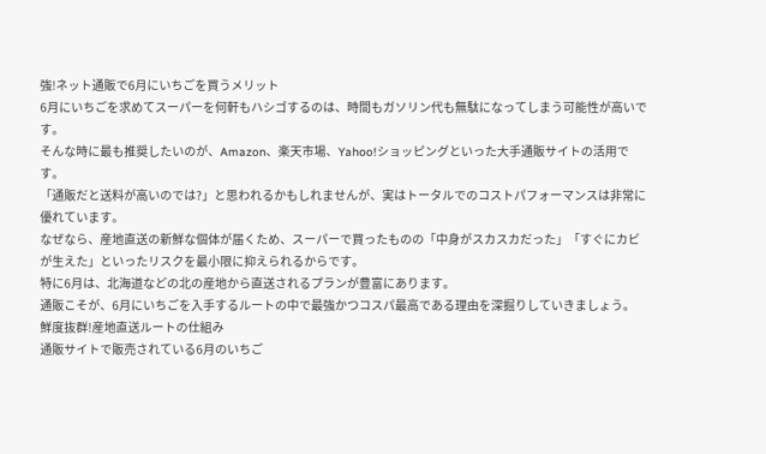強!ネット通販で6月にいちごを買うメリット
6月にいちごを求めてスーパーを何軒もハシゴするのは、時間もガソリン代も無駄になってしまう可能性が高いです。
そんな時に最も推奨したいのが、Amazon、楽天市場、Yahoo!ショッピングといった大手通販サイトの活用です。
「通販だと送料が高いのでは?」と思われるかもしれませんが、実はトータルでのコストパフォーマンスは非常に優れています。
なぜなら、産地直送の新鮮な個体が届くため、スーパーで買ったものの「中身がスカスカだった」「すぐにカビが生えた」といったリスクを最小限に抑えられるからです。
特に6月は、北海道などの北の産地から直送されるプランが豊富にあります。
通販こそが、6月にいちごを入手するルートの中で最強かつコスパ最高である理由を深掘りしていきましょう。
鮮度抜群!産地直送ルートの仕組み
通販サイトで販売されている6月のいちご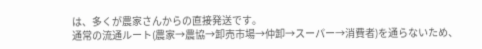は、多くが農家さんからの直接発送です。
通常の流通ルート(農家→農協→卸売市場→仲卸→スーパー→消費者)を通らないため、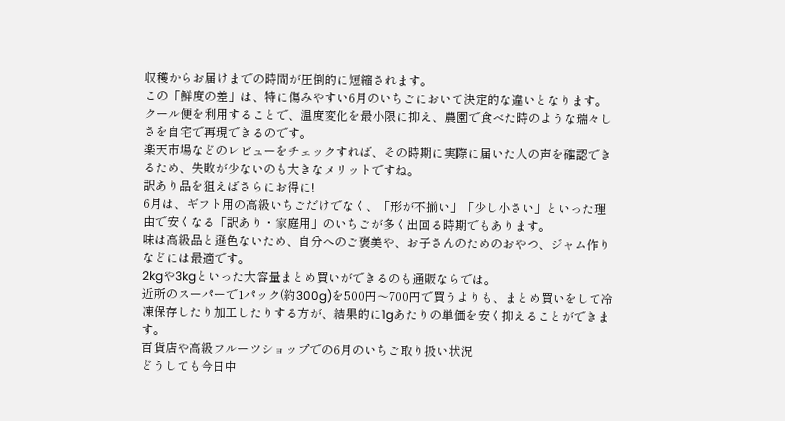収穫からお届けまでの時間が圧倒的に短縮されます。
この「鮮度の差」は、特に傷みやすい6月のいちごにおいて決定的な違いとなります。
クール便を利用することで、温度変化を最小限に抑え、農園で食べた時のような瑞々しさを自宅で再現できるのです。
楽天市場などのレビューをチェックすれば、その時期に実際に届いた人の声を確認できるため、失敗が少ないのも大きなメリットですね。
訳あり品を狙えばさらにお得に!
6月は、ギフト用の高級いちごだけでなく、「形が不揃い」「少し小さい」といった理由で安くなる「訳あり・家庭用」のいちごが多く出回る時期でもあります。
味は高級品と遜色ないため、自分へのご褒美や、お子さんのためのおやつ、ジャム作りなどには最適です。
2kgや3kgといった大容量まとめ買いができるのも通販ならでは。
近所のスーパーで1パック(約300g)を500円〜700円で買うよりも、まとめ買いをして冷凍保存したり加工したりする方が、結果的に1gあたりの単価を安く抑えることができます。
百貨店や高級フルーツショップでの6月のいちご取り扱い状況
どうしても今日中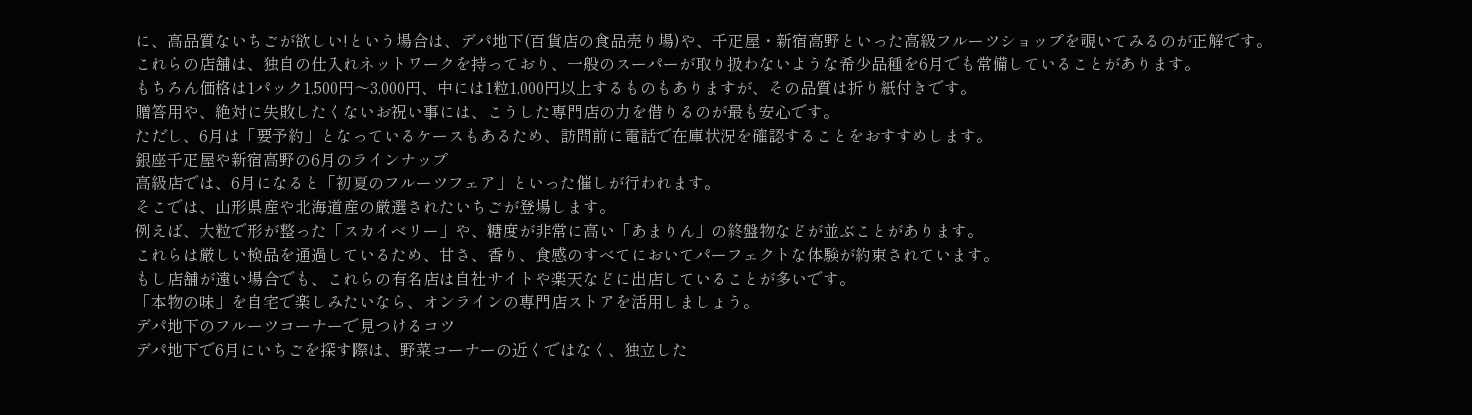に、高品質ないちごが欲しい!という場合は、デパ地下(百貨店の食品売り場)や、千疋屋・新宿高野といった高級フルーツショップを覗いてみるのが正解です。
これらの店舗は、独自の仕入れネットワークを持っており、一般のスーパーが取り扱わないような希少品種を6月でも常備していることがあります。
もちろん価格は1パック1,500円〜3,000円、中には1粒1,000円以上するものもありますが、その品質は折り紙付きです。
贈答用や、絶対に失敗したくないお祝い事には、こうした専門店の力を借りるのが最も安心です。
ただし、6月は「要予約」となっているケースもあるため、訪問前に電話で在庫状況を確認することをおすすめします。
銀座千疋屋や新宿高野の6月のラインナップ
高級店では、6月になると「初夏のフルーツフェア」といった催しが行われます。
そこでは、山形県産や北海道産の厳選されたいちごが登場します。
例えば、大粒で形が整った「スカイベリー」や、糖度が非常に高い「あまりん」の終盤物などが並ぶことがあります。
これらは厳しい検品を通過しているため、甘さ、香り、食感のすべてにおいてパーフェクトな体験が約束されています。
もし店舗が遠い場合でも、これらの有名店は自社サイトや楽天などに出店していることが多いです。
「本物の味」を自宅で楽しみたいなら、オンラインの専門店ストアを活用しましょう。
デパ地下のフルーツコーナーで見つけるコツ
デパ地下で6月にいちごを探す際は、野菜コーナーの近くではなく、独立した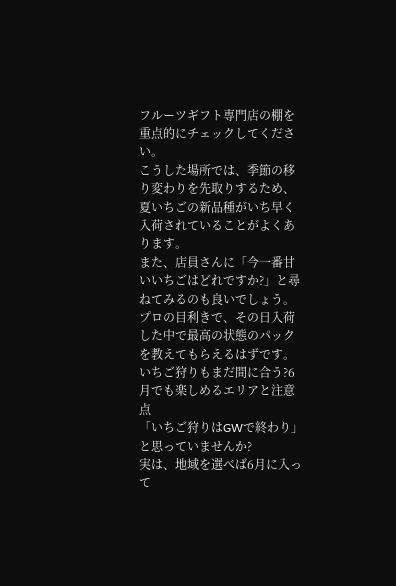フルーツギフト専門店の棚を重点的にチェックしてください。
こうした場所では、季節の移り変わりを先取りするため、夏いちごの新品種がいち早く入荷されていることがよくあります。
また、店員さんに「今一番甘いいちごはどれですか?」と尋ねてみるのも良いでしょう。
プロの目利きで、その日入荷した中で最高の状態のパックを教えてもらえるはずです。
いちご狩りもまだ間に合う?6月でも楽しめるエリアと注意点
「いちご狩りはGWで終わり」と思っていませんか?
実は、地域を選べば6月に入って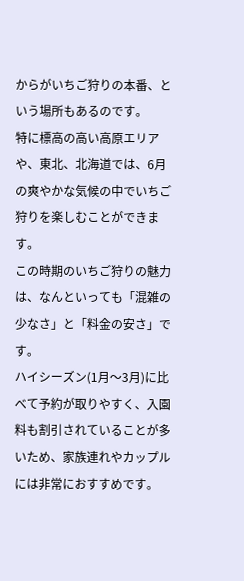からがいちご狩りの本番、という場所もあるのです。
特に標高の高い高原エリアや、東北、北海道では、6月の爽やかな気候の中でいちご狩りを楽しむことができます。
この時期のいちご狩りの魅力は、なんといっても「混雑の少なさ」と「料金の安さ」です。
ハイシーズン(1月〜3月)に比べて予約が取りやすく、入園料も割引されていることが多いため、家族連れやカップルには非常におすすめです。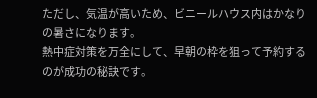ただし、気温が高いため、ビニールハウス内はかなりの暑さになります。
熱中症対策を万全にして、早朝の枠を狙って予約するのが成功の秘訣です。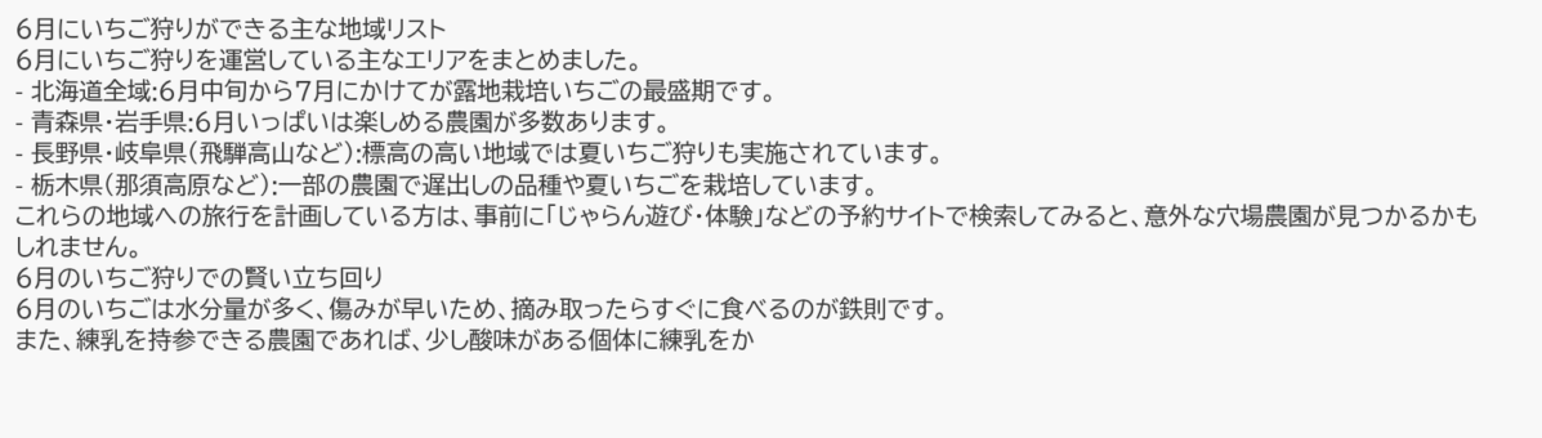6月にいちご狩りができる主な地域リスト
6月にいちご狩りを運営している主なエリアをまとめました。
- 北海道全域:6月中旬から7月にかけてが露地栽培いちごの最盛期です。
- 青森県・岩手県:6月いっぱいは楽しめる農園が多数あります。
- 長野県・岐阜県(飛騨高山など):標高の高い地域では夏いちご狩りも実施されています。
- 栃木県(那須高原など):一部の農園で遅出しの品種や夏いちごを栽培しています。
これらの地域への旅行を計画している方は、事前に「じゃらん遊び・体験」などの予約サイトで検索してみると、意外な穴場農園が見つかるかもしれません。
6月のいちご狩りでの賢い立ち回り
6月のいちごは水分量が多く、傷みが早いため、摘み取ったらすぐに食べるのが鉄則です。
また、練乳を持参できる農園であれば、少し酸味がある個体に練乳をか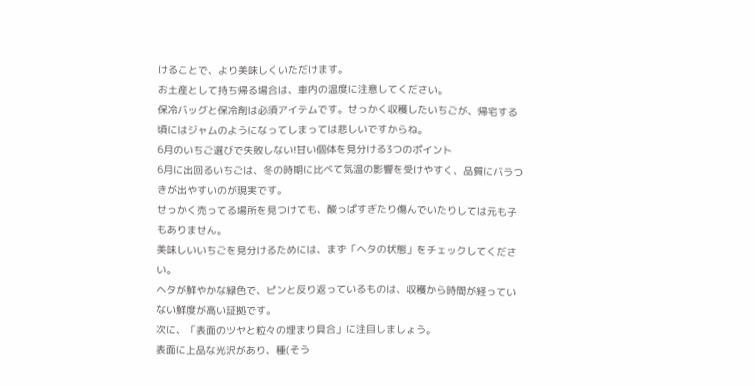けることで、より美味しくいただけます。
お土産として持ち帰る場合は、車内の温度に注意してください。
保冷バッグと保冷剤は必須アイテムです。せっかく収穫したいちごが、帰宅する頃にはジャムのようになってしまっては悲しいですからね。
6月のいちご選びで失敗しない!甘い個体を見分ける3つのポイント
6月に出回るいちごは、冬の時期に比べて気温の影響を受けやすく、品質にバラつきが出やすいのが現実です。
せっかく売ってる場所を見つけても、酸っぱすぎたり傷んでいたりしては元も子もありません。
美味しいいちごを見分けるためには、まず「ヘタの状態」をチェックしてください。
ヘタが鮮やかな緑色で、ピンと反り返っているものは、収穫から時間が経っていない鮮度が高い証拠です。
次に、「表面のツヤと粒々の埋まり具合」に注目しましょう。
表面に上品な光沢があり、種(そう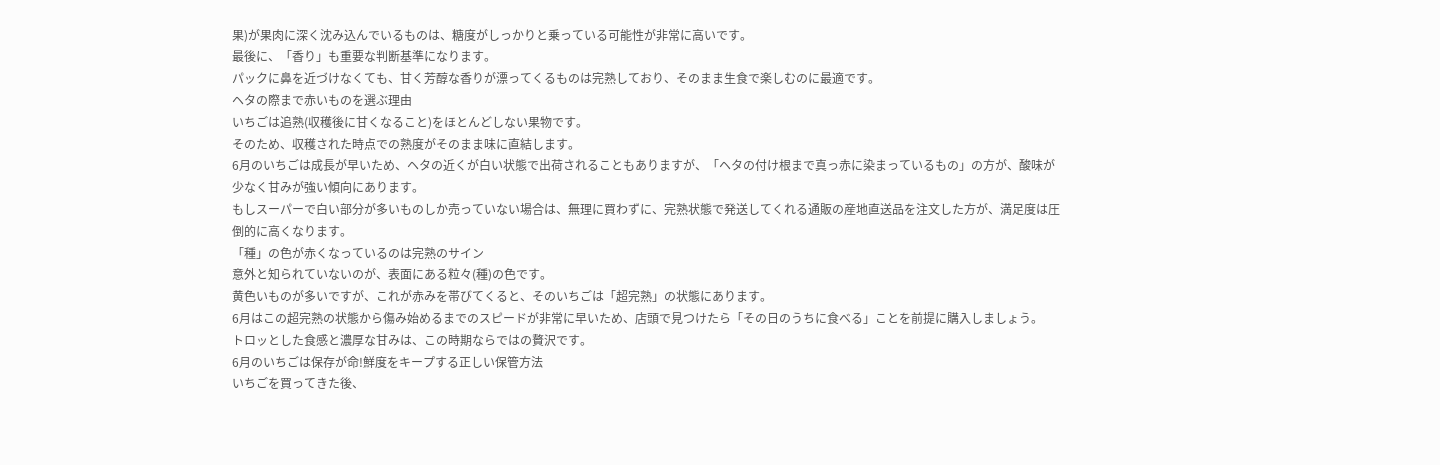果)が果肉に深く沈み込んでいるものは、糖度がしっかりと乗っている可能性が非常に高いです。
最後に、「香り」も重要な判断基準になります。
パックに鼻を近づけなくても、甘く芳醇な香りが漂ってくるものは完熟しており、そのまま生食で楽しむのに最適です。
ヘタの際まで赤いものを選ぶ理由
いちごは追熟(収穫後に甘くなること)をほとんどしない果物です。
そのため、収穫された時点での熟度がそのまま味に直結します。
6月のいちごは成長が早いため、ヘタの近くが白い状態で出荷されることもありますが、「ヘタの付け根まで真っ赤に染まっているもの」の方が、酸味が少なく甘みが強い傾向にあります。
もしスーパーで白い部分が多いものしか売っていない場合は、無理に買わずに、完熟状態で発送してくれる通販の産地直送品を注文した方が、満足度は圧倒的に高くなります。
「種」の色が赤くなっているのは完熟のサイン
意外と知られていないのが、表面にある粒々(種)の色です。
黄色いものが多いですが、これが赤みを帯びてくると、そのいちごは「超完熟」の状態にあります。
6月はこの超完熟の状態から傷み始めるまでのスピードが非常に早いため、店頭で見つけたら「その日のうちに食べる」ことを前提に購入しましょう。
トロッとした食感と濃厚な甘みは、この時期ならではの贅沢です。
6月のいちごは保存が命!鮮度をキープする正しい保管方法
いちごを買ってきた後、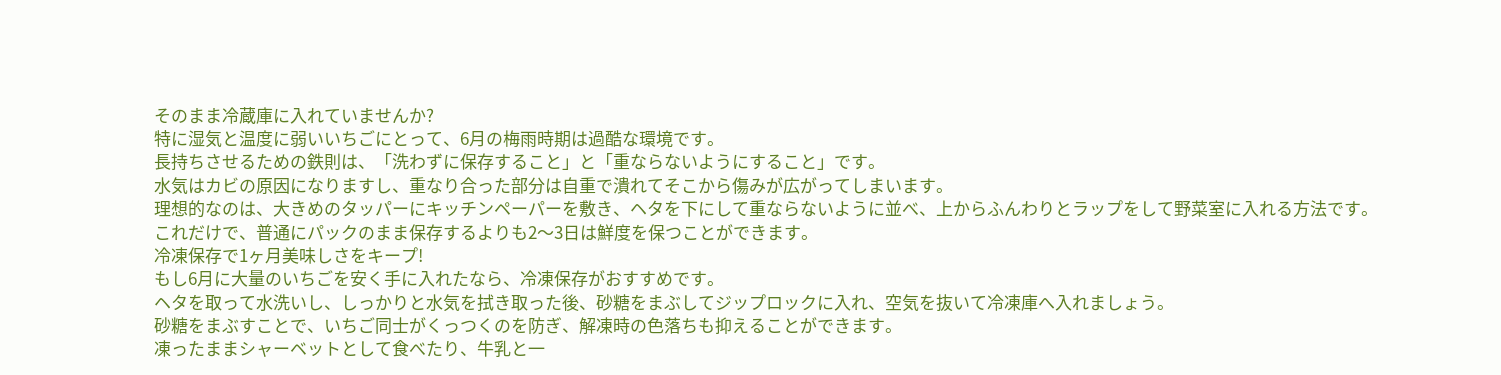そのまま冷蔵庫に入れていませんか?
特に湿気と温度に弱いいちごにとって、6月の梅雨時期は過酷な環境です。
長持ちさせるための鉄則は、「洗わずに保存すること」と「重ならないようにすること」です。
水気はカビの原因になりますし、重なり合った部分は自重で潰れてそこから傷みが広がってしまいます。
理想的なのは、大きめのタッパーにキッチンペーパーを敷き、ヘタを下にして重ならないように並べ、上からふんわりとラップをして野菜室に入れる方法です。
これだけで、普通にパックのまま保存するよりも2〜3日は鮮度を保つことができます。
冷凍保存で1ヶ月美味しさをキープ!
もし6月に大量のいちごを安く手に入れたなら、冷凍保存がおすすめです。
ヘタを取って水洗いし、しっかりと水気を拭き取った後、砂糖をまぶしてジップロックに入れ、空気を抜いて冷凍庫へ入れましょう。
砂糖をまぶすことで、いちご同士がくっつくのを防ぎ、解凍時の色落ちも抑えることができます。
凍ったままシャーベットとして食べたり、牛乳と一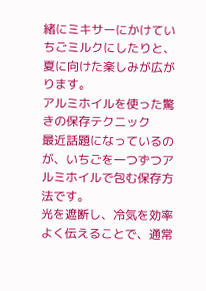緒にミキサーにかけていちごミルクにしたりと、夏に向けた楽しみが広がります。
アルミホイルを使った驚きの保存テクニック
最近話題になっているのが、いちごを一つずつアルミホイルで包む保存方法です。
光を遮断し、冷気を効率よく伝えることで、通常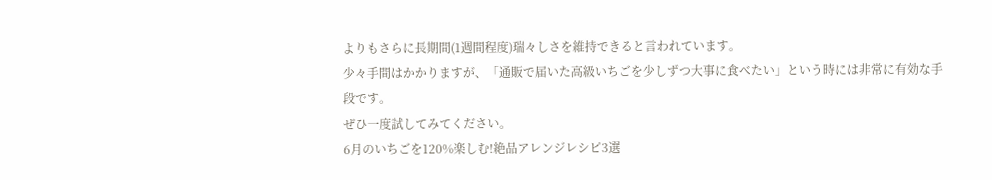よりもさらに長期間(1週間程度)瑞々しさを維持できると言われています。
少々手間はかかりますが、「通販で届いた高級いちごを少しずつ大事に食べたい」という時には非常に有効な手段です。
ぜひ一度試してみてください。
6月のいちごを120%楽しむ!絶品アレンジレシピ3選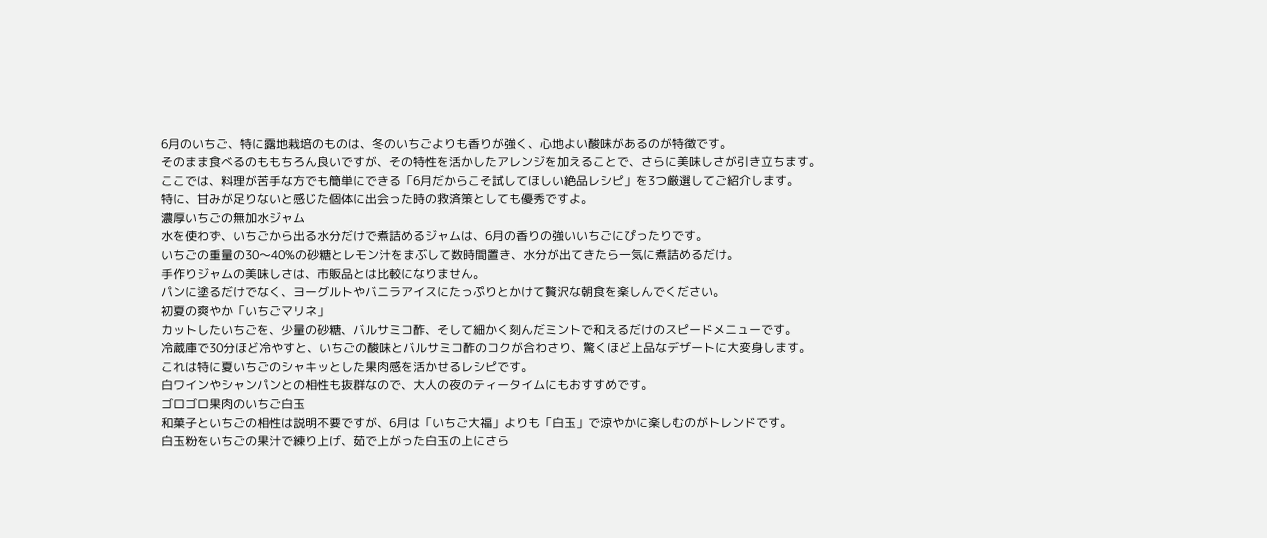6月のいちご、特に露地栽培のものは、冬のいちごよりも香りが強く、心地よい酸味があるのが特徴です。
そのまま食べるのももちろん良いですが、その特性を活かしたアレンジを加えることで、さらに美味しさが引き立ちます。
ここでは、料理が苦手な方でも簡単にできる「6月だからこそ試してほしい絶品レシピ」を3つ厳選してご紹介します。
特に、甘みが足りないと感じた個体に出会った時の救済策としても優秀ですよ。
濃厚いちごの無加水ジャム
水を使わず、いちごから出る水分だけで煮詰めるジャムは、6月の香りの強いいちごにぴったりです。
いちごの重量の30〜40%の砂糖とレモン汁をまぶして数時間置き、水分が出てきたら一気に煮詰めるだけ。
手作りジャムの美味しさは、市販品とは比較になりません。
パンに塗るだけでなく、ヨーグルトやバニラアイスにたっぷりとかけて贅沢な朝食を楽しんでください。
初夏の爽やか「いちごマリネ」
カットしたいちごを、少量の砂糖、バルサミコ酢、そして細かく刻んだミントで和えるだけのスピードメニューです。
冷蔵庫で30分ほど冷やすと、いちごの酸味とバルサミコ酢のコクが合わさり、驚くほど上品なデザートに大変身します。
これは特に夏いちごのシャキッとした果肉感を活かせるレシピです。
白ワインやシャンパンとの相性も抜群なので、大人の夜のティータイムにもおすすめです。
ゴロゴロ果肉のいちご白玉
和菓子といちごの相性は説明不要ですが、6月は「いちご大福」よりも「白玉」で涼やかに楽しむのがトレンドです。
白玉粉をいちごの果汁で練り上げ、茹で上がった白玉の上にさら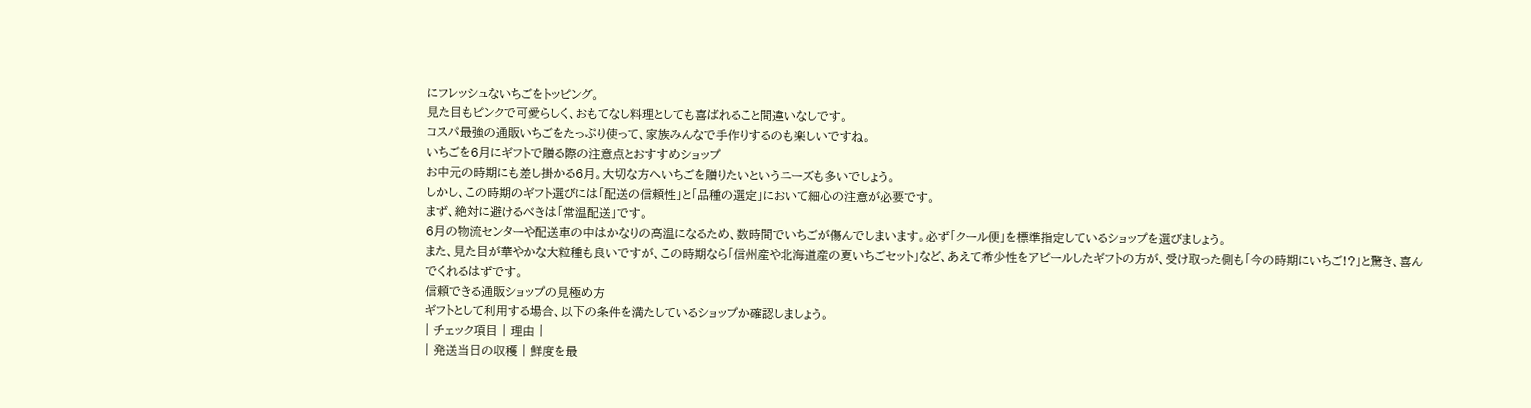にフレッシュないちごをトッピング。
見た目もピンクで可愛らしく、おもてなし料理としても喜ばれること間違いなしです。
コスパ最強の通販いちごをたっぷり使って、家族みんなで手作りするのも楽しいですね。
いちごを6月にギフトで贈る際の注意点とおすすめショップ
お中元の時期にも差し掛かる6月。大切な方へいちごを贈りたいというニーズも多いでしょう。
しかし、この時期のギフト選びには「配送の信頼性」と「品種の選定」において細心の注意が必要です。
まず、絶対に避けるべきは「常温配送」です。
6月の物流センターや配送車の中はかなりの高温になるため、数時間でいちごが傷んでしまいます。必ず「クール便」を標準指定しているショップを選びましょう。
また、見た目が華やかな大粒種も良いですが、この時期なら「信州産や北海道産の夏いちごセット」など、あえて希少性をアピールしたギフトの方が、受け取った側も「今の時期にいちご!?」と驚き、喜んでくれるはずです。
信頼できる通販ショップの見極め方
ギフトとして利用する場合、以下の条件を満たしているショップか確認しましょう。
| チェック項目 | 理由 |
| 発送当日の収穫 | 鮮度を最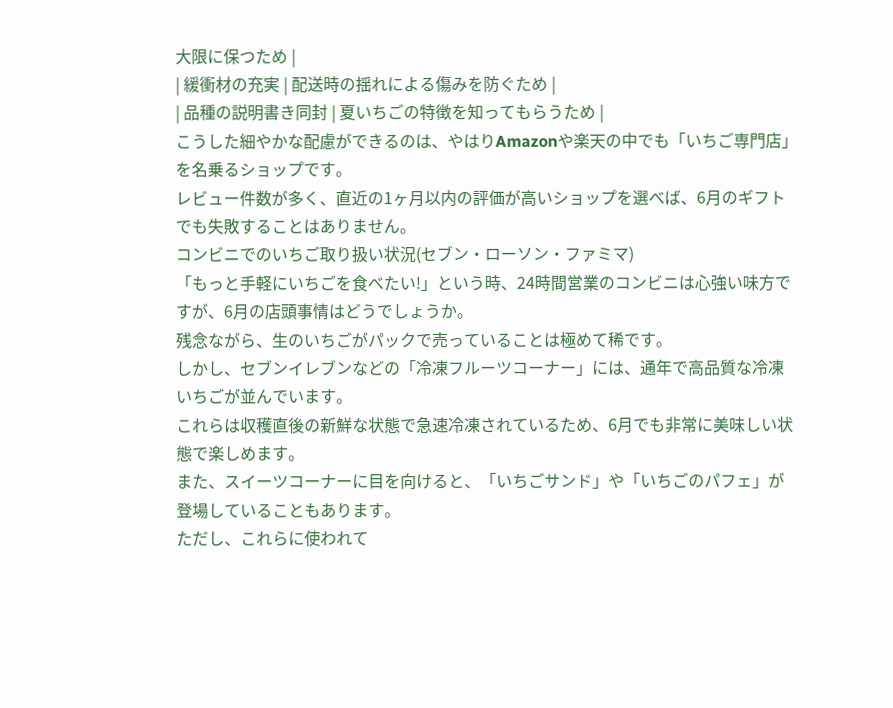大限に保つため |
| 緩衝材の充実 | 配送時の揺れによる傷みを防ぐため |
| 品種の説明書き同封 | 夏いちごの特徴を知ってもらうため |
こうした細やかな配慮ができるのは、やはりAmazonや楽天の中でも「いちご専門店」を名乗るショップです。
レビュー件数が多く、直近の1ヶ月以内の評価が高いショップを選べば、6月のギフトでも失敗することはありません。
コンビニでのいちご取り扱い状況(セブン・ローソン・ファミマ)
「もっと手軽にいちごを食べたい!」という時、24時間営業のコンビニは心強い味方ですが、6月の店頭事情はどうでしょうか。
残念ながら、生のいちごがパックで売っていることは極めて稀です。
しかし、セブンイレブンなどの「冷凍フルーツコーナー」には、通年で高品質な冷凍いちごが並んでいます。
これらは収穫直後の新鮮な状態で急速冷凍されているため、6月でも非常に美味しい状態で楽しめます。
また、スイーツコーナーに目を向けると、「いちごサンド」や「いちごのパフェ」が登場していることもあります。
ただし、これらに使われて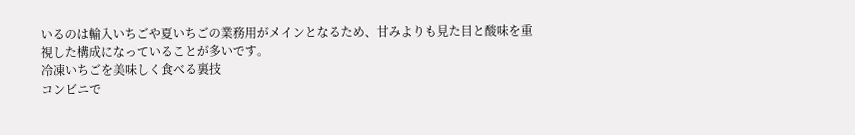いるのは輸入いちごや夏いちごの業務用がメインとなるため、甘みよりも見た目と酸味を重視した構成になっていることが多いです。
冷凍いちごを美味しく食べる裏技
コンビニで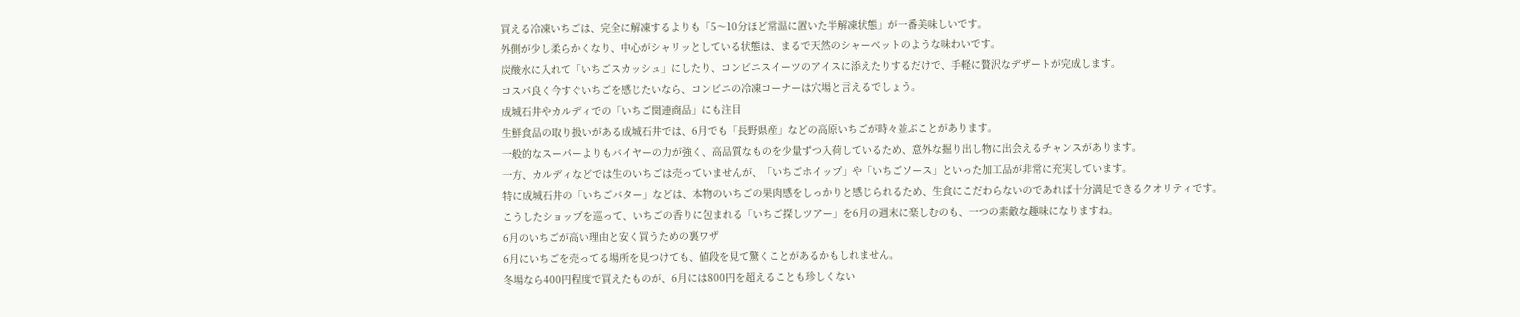買える冷凍いちごは、完全に解凍するよりも「5〜10分ほど常温に置いた半解凍状態」が一番美味しいです。
外側が少し柔らかくなり、中心がシャリッとしている状態は、まるで天然のシャーベットのような味わいです。
炭酸水に入れて「いちごスカッシュ」にしたり、コンビニスイーツのアイスに添えたりするだけで、手軽に贅沢なデザートが完成します。
コスパ良く今すぐいちごを感じたいなら、コンビニの冷凍コーナーは穴場と言えるでしょう。
成城石井やカルディでの「いちご関連商品」にも注目
生鮮食品の取り扱いがある成城石井では、6月でも「長野県産」などの高原いちごが時々並ぶことがあります。
一般的なスーパーよりもバイヤーの力が強く、高品質なものを少量ずつ入荷しているため、意外な掘り出し物に出会えるチャンスがあります。
一方、カルディなどでは生のいちごは売っていませんが、「いちごホイップ」や「いちごソース」といった加工品が非常に充実しています。
特に成城石井の「いちごバター」などは、本物のいちごの果肉感をしっかりと感じられるため、生食にこだわらないのであれば十分満足できるクオリティです。
こうしたショップを巡って、いちごの香りに包まれる「いちご探しツアー」を6月の週末に楽しむのも、一つの素敵な趣味になりますね。
6月のいちごが高い理由と安く買うための裏ワザ
6月にいちごを売ってる場所を見つけても、値段を見て驚くことがあるかもしれません。
冬場なら400円程度で買えたものが、6月には800円を超えることも珍しくない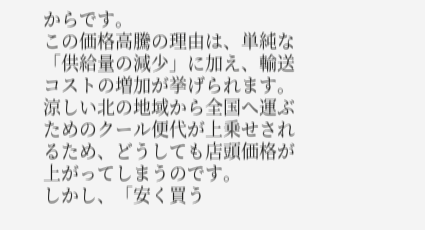からです。
この価格高騰の理由は、単純な「供給量の減少」に加え、輸送コストの増加が挙げられます。
涼しい北の地域から全国へ運ぶためのクール便代が上乗せされるため、どうしても店頭価格が上がってしまうのです。
しかし、「安く買う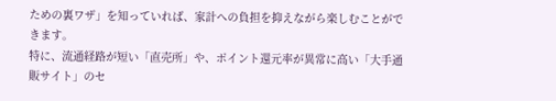ための裏ワザ」を知っていれば、家計への負担を抑えながら楽しむことができます。
特に、流通経路が短い「直売所」や、ポイント還元率が異常に高い「大手通販サイト」のセ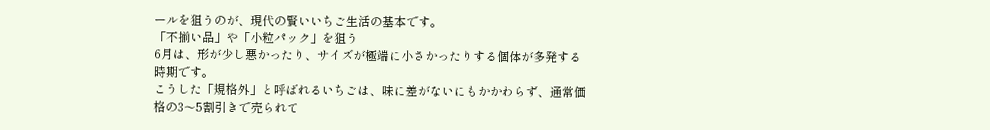ールを狙うのが、現代の賢いいちご生活の基本です。
「不揃い品」や「小粒パック」を狙う
6月は、形が少し悪かったり、サイズが極端に小さかったりする個体が多発する時期です。
こうした「規格外」と呼ばれるいちごは、味に差がないにもかかわらず、通常価格の3〜5割引きで売られて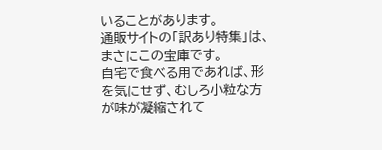いることがあります。
通販サイトの「訳あり特集」は、まさにこの宝庫です。
自宅で食べる用であれば、形を気にせず、むしろ小粒な方が味が凝縮されて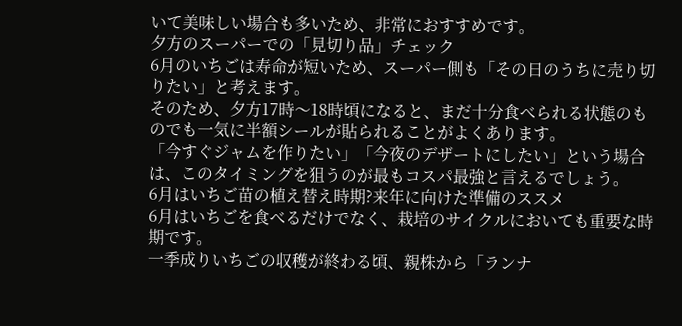いて美味しい場合も多いため、非常におすすめです。
夕方のスーパーでの「見切り品」チェック
6月のいちごは寿命が短いため、スーパー側も「その日のうちに売り切りたい」と考えます。
そのため、夕方17時〜18時頃になると、まだ十分食べられる状態のものでも一気に半額シールが貼られることがよくあります。
「今すぐジャムを作りたい」「今夜のデザートにしたい」という場合は、このタイミングを狙うのが最もコスパ最強と言えるでしょう。
6月はいちご苗の植え替え時期?来年に向けた準備のススメ
6月はいちごを食べるだけでなく、栽培のサイクルにおいても重要な時期です。
一季成りいちごの収穫が終わる頃、親株から「ランナ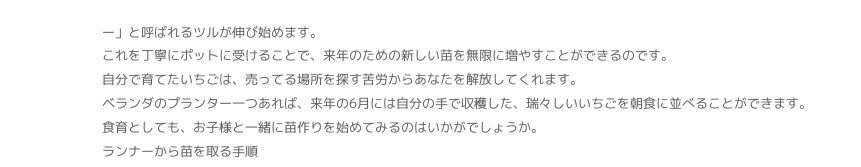ー」と呼ばれるツルが伸び始めます。
これを丁寧にポットに受けることで、来年のための新しい苗を無限に増やすことができるのです。
自分で育てたいちごは、売ってる場所を探す苦労からあなたを解放してくれます。
ベランダのプランター一つあれば、来年の6月には自分の手で収穫した、瑞々しいいちごを朝食に並べることができます。
食育としても、お子様と一緒に苗作りを始めてみるのはいかがでしょうか。
ランナーから苗を取る手順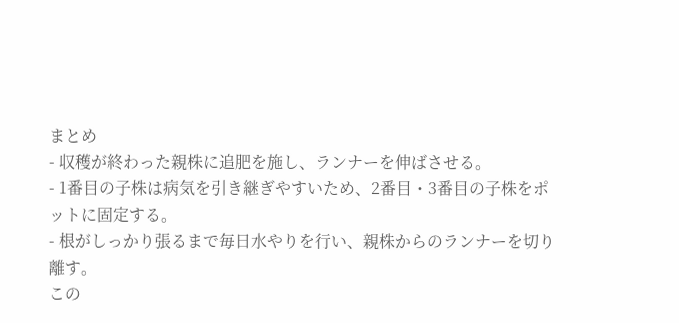まとめ
- 収穫が終わった親株に追肥を施し、ランナーを伸ばさせる。
- 1番目の子株は病気を引き継ぎやすいため、2番目・3番目の子株をポットに固定する。
- 根がしっかり張るまで毎日水やりを行い、親株からのランナーを切り離す。
この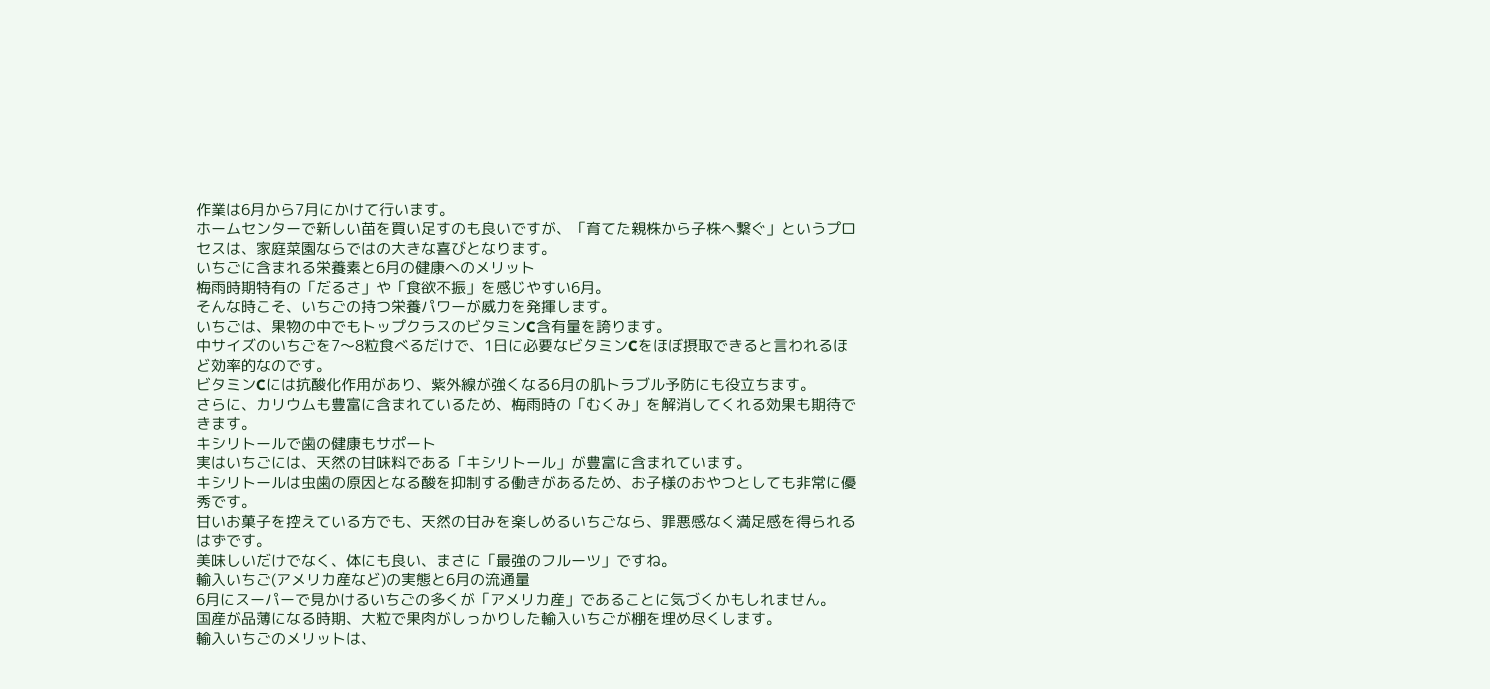作業は6月から7月にかけて行います。
ホームセンターで新しい苗を買い足すのも良いですが、「育てた親株から子株へ繋ぐ」というプロセスは、家庭菜園ならではの大きな喜びとなります。
いちごに含まれる栄養素と6月の健康へのメリット
梅雨時期特有の「だるさ」や「食欲不振」を感じやすい6月。
そんな時こそ、いちごの持つ栄養パワーが威力を発揮します。
いちごは、果物の中でもトップクラスのビタミンC含有量を誇ります。
中サイズのいちごを7〜8粒食べるだけで、1日に必要なビタミンCをほぼ摂取できると言われるほど効率的なのです。
ビタミンCには抗酸化作用があり、紫外線が強くなる6月の肌トラブル予防にも役立ちます。
さらに、カリウムも豊富に含まれているため、梅雨時の「むくみ」を解消してくれる効果も期待できます。
キシリトールで歯の健康もサポート
実はいちごには、天然の甘味料である「キシリトール」が豊富に含まれています。
キシリトールは虫歯の原因となる酸を抑制する働きがあるため、お子様のおやつとしても非常に優秀です。
甘いお菓子を控えている方でも、天然の甘みを楽しめるいちごなら、罪悪感なく満足感を得られるはずです。
美味しいだけでなく、体にも良い、まさに「最強のフルーツ」ですね。
輸入いちご(アメリカ産など)の実態と6月の流通量
6月にスーパーで見かけるいちごの多くが「アメリカ産」であることに気づくかもしれません。
国産が品薄になる時期、大粒で果肉がしっかりした輸入いちごが棚を埋め尽くします。
輸入いちごのメリットは、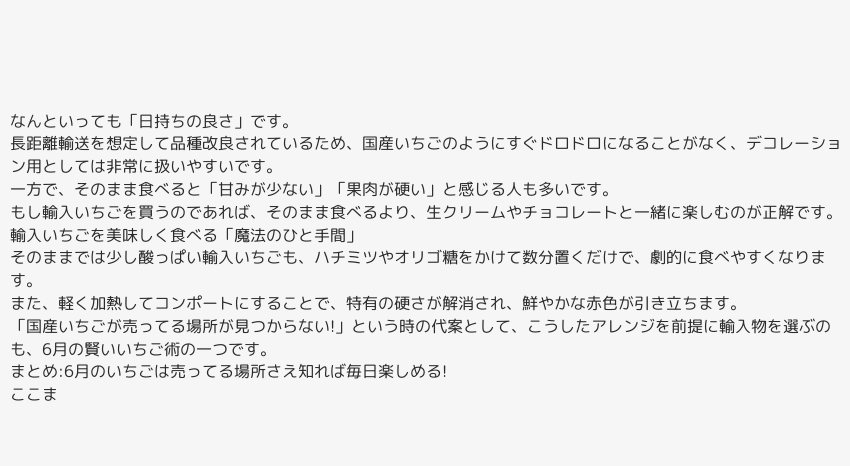なんといっても「日持ちの良さ」です。
長距離輸送を想定して品種改良されているため、国産いちごのようにすぐドロドロになることがなく、デコレーション用としては非常に扱いやすいです。
一方で、そのまま食べると「甘みが少ない」「果肉が硬い」と感じる人も多いです。
もし輸入いちごを買うのであれば、そのまま食べるより、生クリームやチョコレートと一緒に楽しむのが正解です。
輸入いちごを美味しく食べる「魔法のひと手間」
そのままでは少し酸っぱい輸入いちごも、ハチミツやオリゴ糖をかけて数分置くだけで、劇的に食べやすくなります。
また、軽く加熱してコンポートにすることで、特有の硬さが解消され、鮮やかな赤色が引き立ちます。
「国産いちごが売ってる場所が見つからない!」という時の代案として、こうしたアレンジを前提に輸入物を選ぶのも、6月の賢いいちご術の一つです。
まとめ:6月のいちごは売ってる場所さえ知れば毎日楽しめる!
ここま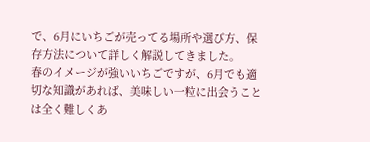で、6月にいちごが売ってる場所や選び方、保存方法について詳しく解説してきました。
春のイメージが強いいちごですが、6月でも適切な知識があれば、美味しい一粒に出会うことは全く難しくあ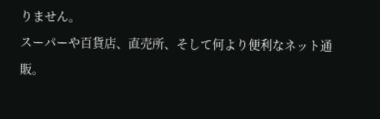りません。
スーパーや百貨店、直売所、そして何より便利なネット通販。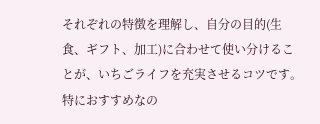それぞれの特徴を理解し、自分の目的(生食、ギフト、加工)に合わせて使い分けることが、いちごライフを充実させるコツです。
特におすすめなの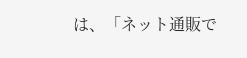は、「ネット通販で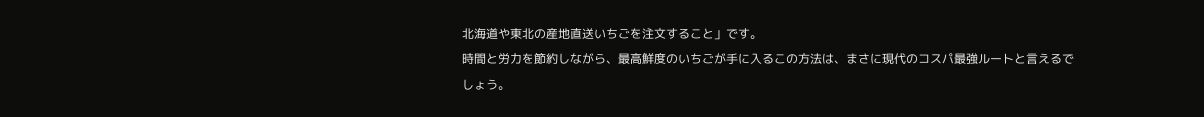北海道や東北の産地直送いちごを注文すること」です。
時間と労力を節約しながら、最高鮮度のいちごが手に入るこの方法は、まさに現代のコスパ最強ルートと言えるでしょう。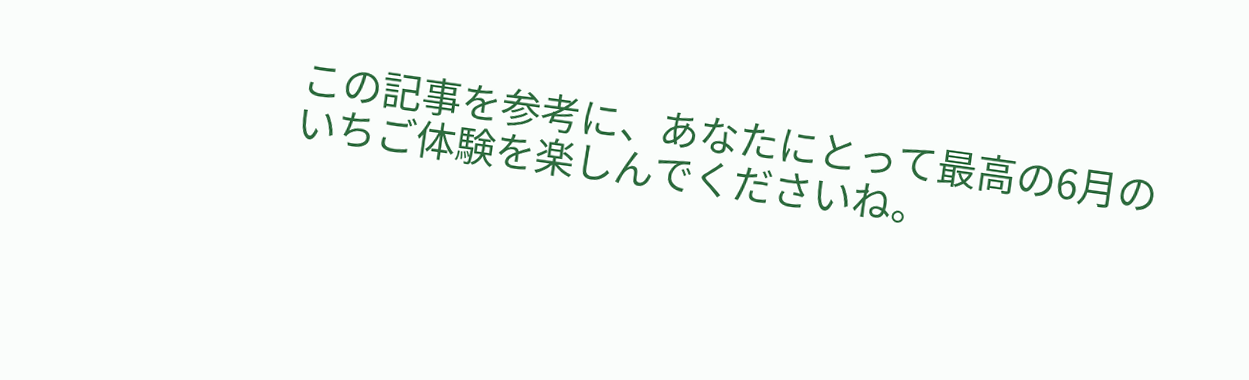この記事を参考に、あなたにとって最高の6月のいちご体験を楽しんでくださいね。